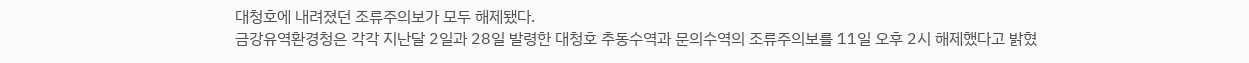대청호에 내려졌던 조류주의보가 모두 해제됐다.
금강유역환경청은 각각 지난달 2일과 28일 발령한 대청호 추동수역과 문의수역의 조류주의보를 11일 오후 2시 해제했다고 밝혔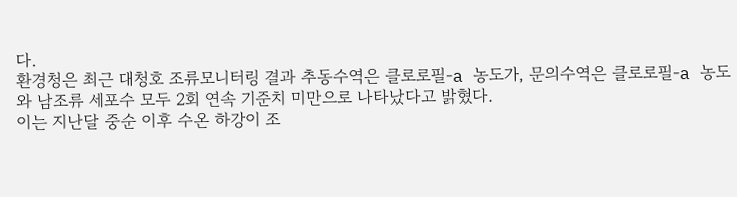다.
환경청은 최근 대청호 조류모니터링 결과 추동수역은 클로로필-a 농도가, 문의수역은 클로로필-a 농도와 남조류 세포수 모두 2회 연속 기준치 미만으로 나타났다고 밝혔다.
이는 지난달 중순 이후 수온 하강이 조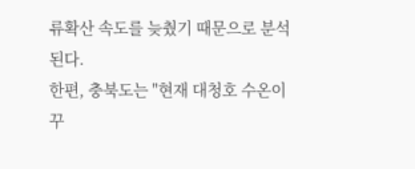류확산 속도를 늦췄기 때문으로 분석된다.
한편, 충북도는 "현재 대청호 수온이 꾸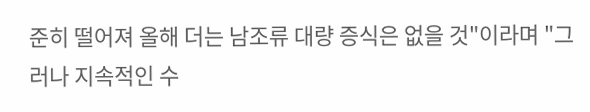준히 떨어져 올해 더는 남조류 대량 증식은 없을 것"이라며 "그러나 지속적인 수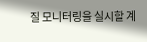질 모니터링을 실시할 계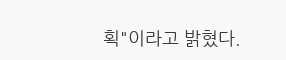획"이라고 밝혔다.